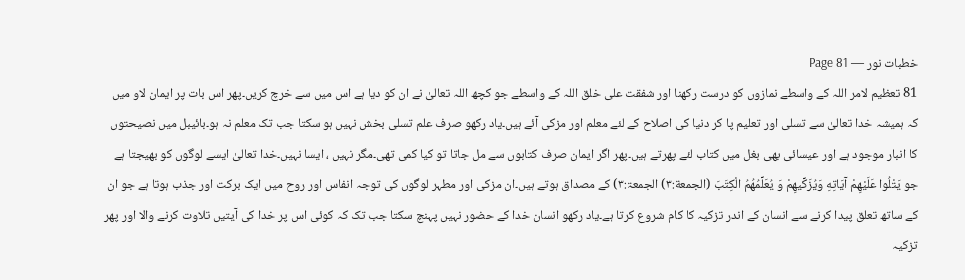خطبات نور — Page 81
81 تعظیم لامر اللہ کے واسطے نمازوں کو درست رکھنا اور شفقت علی خلق اللہ کے واسطے جو کچھ اللہ تعالیٰ نے ان کو دیا ہے اس میں سے خرچ کریں۔پھر اس بات پر ایمان لاو میں کہ ہمیشہ خدا تعالیٰ سے تسلی اور تعلیم پا کر دنیا کی اصلاح کے لئے معلم اور مزکی آئے ہیں۔یاد رکھو صرف علم تسلی بخش نہیں ہو سکتا جب تک معلم نہ ہو۔بائیبل میں نصیحتوں کا انبار موجود ہے اور عیسائی بھی بغل میں کتاب لئے پھرتے ہیں۔پھر اگر ایمان صرف کتابوں سے مل جاتا تو کیا کمی تھی۔مگر نہیں ، ایسا نہیں۔خدا تعالیٰ ایسے لوگوں کو بھیجتا ہے جو يَتْلُوا عَلَيْهِمْ آيَاتِهِ وَيُزَكِّيهِمْ وَ يُعَلِّمُهُمُ الْكِتَبَ (الجمعة:٣) الجمعۃ:۳) کے مصداق ہوتے ہیں۔ان مزکی اور مطہر لوگوں کی توجہ انفاس اور روح میں ایک برکت اور جذب ہوتا ہے جو ان کے ساتھ تعلق پیدا کرنے سے انسان کے اندر تزکیہ کا کام شروع کرتا ہے۔یاد رکھو انسان خدا کے حضور نہیں پہنچ سکتا جب تک کہ کوئی اس پر خدا کی آیتیں تلاوت کرنے والا اور پھر تزکیہ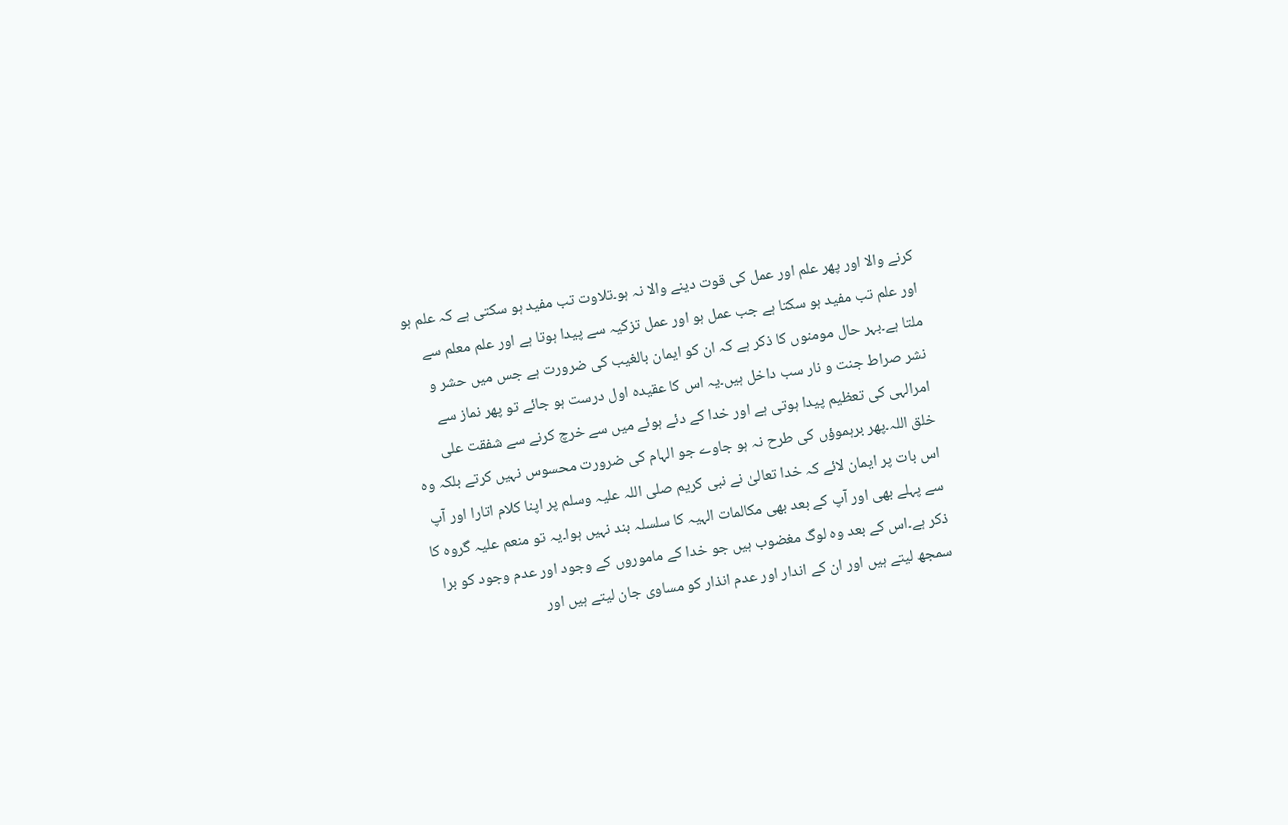کرنے والا اور پھر علم اور عمل کی قوت دینے والا نہ ہو۔تلاوت تب مفید ہو سکتی ہے کہ علم ہو اور علم تب مفید ہو سکتا ہے جب عمل ہو اور عمل تزکیہ سے پیدا ہوتا ہے اور علم معلم سے ملتا ہے۔بہر حال مومنوں کا ذکر ہے کہ ان کو ایمان بالغیب کی ضرورت ہے جس میں حشر و نشر صراط جنت و نار سب داخل ہیں۔یہ اس کا عقیدہ اول درست ہو جائے تو پھر نماز سے امرالہی کی تعظیم پیدا ہوتی ہے اور خدا کے دئے ہوئے میں سے خرچ کرنے سے شفقت علی خلق اللہ۔پھر برہموؤں کی طرح نہ ہو جاوے جو الہام کی ضرورت محسوس نہیں کرتے بلکہ وہ اس بات پر ایمان لائے کہ خدا تعالیٰ نے نبی کریم صلی اللہ علیہ وسلم پر اپنا کلام اتارا اور آپ سے پہلے بھی اور آپ کے بعد بھی مکالمات الہیہ کا سلسلہ بند نہیں ہوا۔یہ تو منعم علیہ گروہ کا ذکر ہے۔اس کے بعد وہ لوگ مغضوب ہیں جو خدا کے ماموروں کے وجود اور عدم وجود کو برا سمجھ لیتے ہیں اور ان کے اندار اور عدم انذار کو مساوی جان لیتے ہیں اور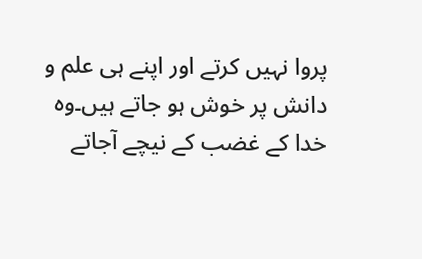پروا نہیں کرتے اور اپنے ہی علم و دانش پر خوش ہو جاتے ہیں۔وہ خدا کے غضب کے نیچے آجاتے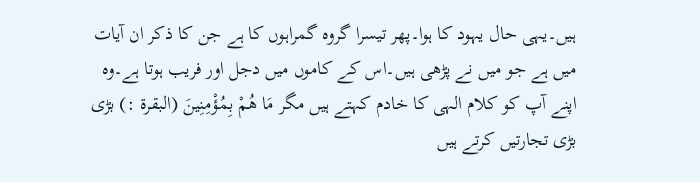ہیں۔یہی حال یہود کا ہوا۔پھر تیسرا گروہ گمراہوں کا ہے جن کا ذکر ان آیات میں ہے جو میں نے پڑھی ہیں۔اس کے کاموں میں دجل اور فریب ہوتا ہے۔وہ اپنے آپ کو کلام الہی کا خادم کہتے ہیں مگر مَا هُمْ بِمُؤْمِنِينَ (البقرة :) بڑی بڑی تجارتیں کرتے ہیں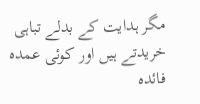مگر ہدایت کے بدلے تباہی خریدتے ہیں اور کوئی عمدہ فائدہ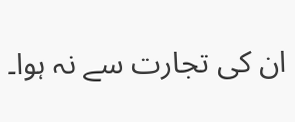ان کی تجارت سے نہ ہوا۔